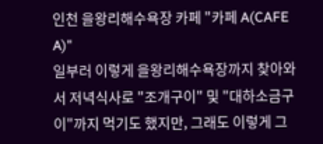인천 을왕리해수욕장 카페 "카페 A(CAFE A)"
일부러 이렇게 을왕리해수욕장까지 찾아와서 저녁식사로 "조개구이" 및 "대하소금구이"까지 먹기도 했지만, 그래도 이렇게 그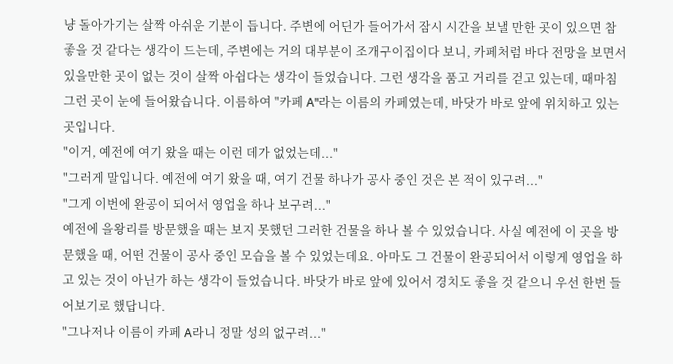냥 돌아가기는 살짝 아쉬운 기분이 듭니다. 주변에 어딘가 들어가서 잠시 시간을 보낼 만한 곳이 있으면 참 좋을 것 같다는 생각이 드는데, 주변에는 거의 대부분이 조개구이집이다 보니, 카페처럼 바다 전망을 보면서 있을만한 곳이 없는 것이 살짝 아쉽다는 생각이 들었습니다. 그런 생각을 품고 거리를 걷고 있는데, 때마침 그런 곳이 눈에 들어왔습니다. 이름하여 "카페 A"라는 이름의 카페였는데, 바닷가 바로 앞에 위치하고 있는 곳입니다.
"이거, 예전에 여기 왔을 때는 이런 데가 없었는데..."
"그러게 말입니다. 예전에 여기 왔을 때, 여기 건물 하나가 공사 중인 것은 본 적이 있구려..."
"그게 이번에 완공이 되어서 영업을 하나 보구려..."
예전에 을왕리를 방문했을 때는 보지 못했던 그러한 건물을 하나 볼 수 있었습니다. 사실 예전에 이 곳을 방문했을 때, 어떤 건물이 공사 중인 모습을 볼 수 있었는데요. 아마도 그 건물이 완공되어서 이렇게 영업을 하고 있는 것이 아닌가 하는 생각이 들었습니다. 바닷가 바로 앞에 있어서 경치도 좋을 것 같으니 우선 한번 들어보기로 했답니다.
"그나저나 이름이 카페 A라니 정말 성의 없구려..."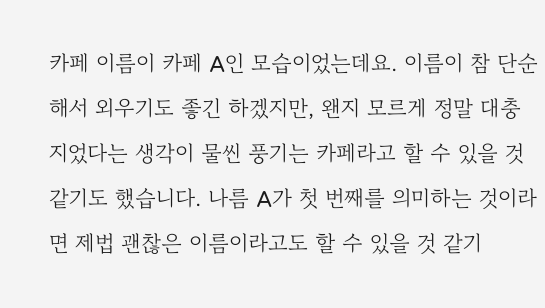카페 이름이 카페 A인 모습이었는데요. 이름이 참 단순해서 외우기도 좋긴 하겠지만, 왠지 모르게 정말 대충 지었다는 생각이 물씬 풍기는 카페라고 할 수 있을 것 같기도 했습니다. 나름 A가 첫 번째를 의미하는 것이라면 제법 괜찮은 이름이라고도 할 수 있을 것 같기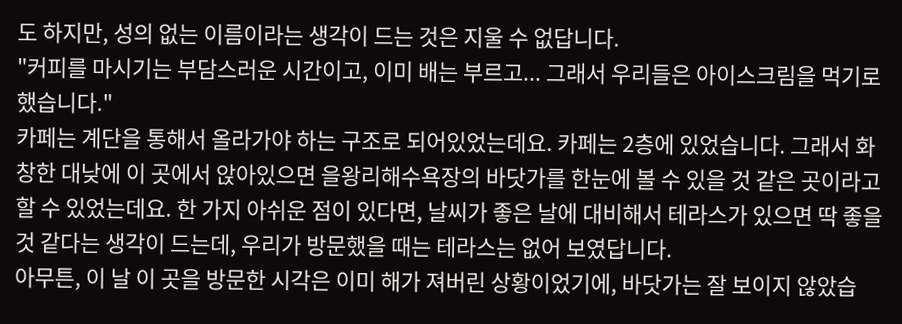도 하지만, 성의 없는 이름이라는 생각이 드는 것은 지울 수 없답니다.
"커피를 마시기는 부담스러운 시간이고, 이미 배는 부르고... 그래서 우리들은 아이스크림을 먹기로 했습니다."
카페는 계단을 통해서 올라가야 하는 구조로 되어있었는데요. 카페는 2층에 있었습니다. 그래서 화창한 대낮에 이 곳에서 앉아있으면 을왕리해수욕장의 바닷가를 한눈에 볼 수 있을 것 같은 곳이라고 할 수 있었는데요. 한 가지 아쉬운 점이 있다면, 날씨가 좋은 날에 대비해서 테라스가 있으면 딱 좋을 것 같다는 생각이 드는데, 우리가 방문했을 때는 테라스는 없어 보였답니다.
아무튼, 이 날 이 곳을 방문한 시각은 이미 해가 져버린 상황이었기에, 바닷가는 잘 보이지 않았습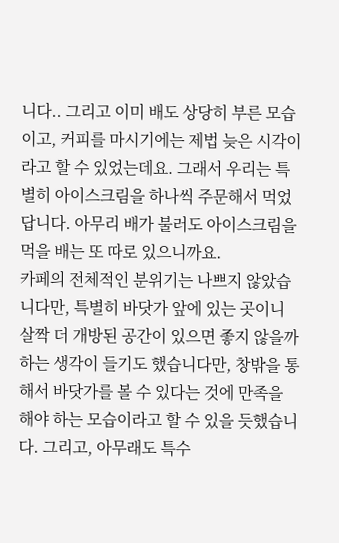니다.. 그리고 이미 배도 상당히 부른 모습이고, 커피를 마시기에는 제법 늦은 시각이라고 할 수 있었는데요. 그래서 우리는 특별히 아이스크림을 하나씩 주문해서 먹었답니다. 아무리 배가 불러도 아이스크림을 먹을 배는 또 따로 있으니까요.
카페의 전체적인 분위기는 나쁘지 않았습니다만, 특별히 바닷가 앞에 있는 곳이니 살짝 더 개방된 공간이 있으면 좋지 않을까 하는 생각이 들기도 했습니다만, 창밖을 통해서 바닷가를 볼 수 있다는 것에 만족을 해야 하는 모습이라고 할 수 있을 듯했습니다. 그리고, 아무래도 특수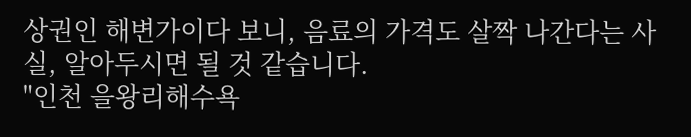상권인 해변가이다 보니, 음료의 가격도 살짝 나간다는 사실, 알아두시면 될 것 같습니다.
"인천 을왕리해수욕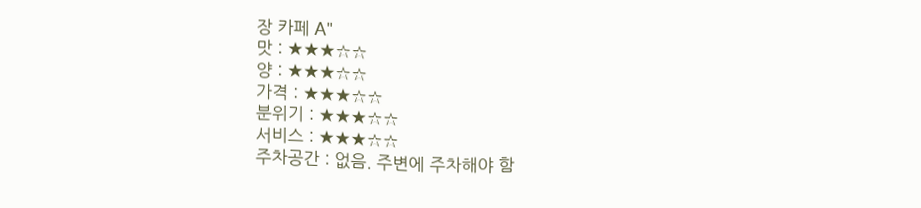장 카페 A"
맛 : ★★★☆☆
양 : ★★★☆☆
가격 : ★★★☆☆
분위기 : ★★★☆☆
서비스 : ★★★☆☆
주차공간 : 없음. 주변에 주차해야 함